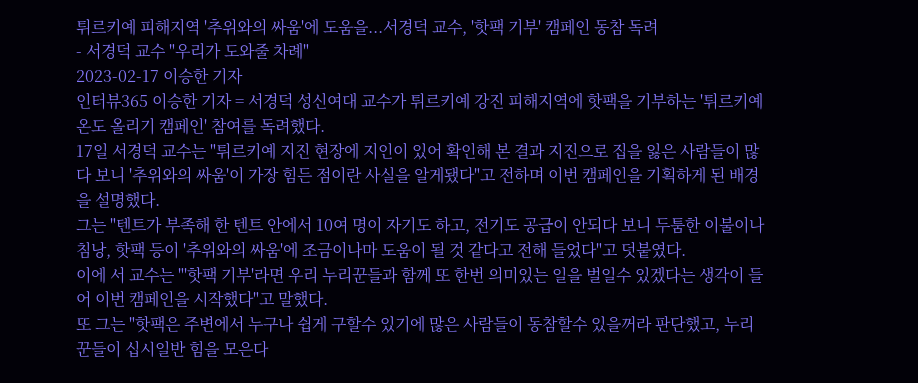튀르키예 피해지역 '추위와의 싸움'에 도움을...서경덕 교수, '핫팩 기부' 캠페인 동참 독려
- 서경덕 교수 "우리가 도와줄 차례"
2023-02-17 이승한 기자
인터뷰365 이승한 기자 = 서경덕 성신여대 교수가 튀르키예 강진 피해지역에 핫팩을 기부하는 '튀르키예 온도 올리기 캠페인' 참여를 독려했다.
17일 서경덕 교수는 "튀르키예 지진 현장에 지인이 있어 확인해 본 결과 지진으로 집을 잃은 사람들이 많다 보니 '추위와의 싸움'이 가장 힘든 점이란 사실을 알게됐다"고 전하며 이번 캠페인을 기획하게 된 배경을 설명했다.
그는 "텐트가 부족해 한 텐트 안에서 10여 명이 자기도 하고, 전기도 공급이 안되다 보니 두툼한 이불이나 침낭, 핫팩 등이 '추위와의 싸움'에 조금이나마 도움이 될 것 같다고 전해 들었다"고 덧붙였다.
이에 서 교수는 "'핫팩 기부'라면 우리 누리꾼들과 함께 또 한번 의미있는 일을 벌일수 있겠다는 생각이 들어 이번 캠페인을 시작했다"고 말했다.
또 그는 "핫팩은 주변에서 누구나 쉽게 구할수 있기에 많은 사람들이 동참할수 있을꺼라 판단했고, 누리꾼들이 십시일반 힘을 모은다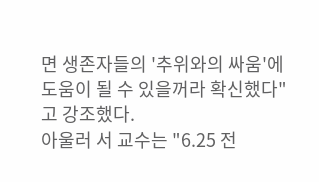면 생존자들의 '추위와의 싸움'에 도움이 될 수 있을꺼라 확신했다"고 강조했다.
아울러 서 교수는 "6.25 전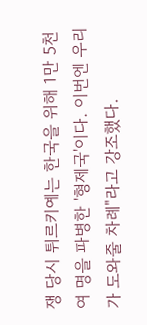쟁 당시 튀르키예는 한국을 위해 1만 5천여 명을 파병한 '형제국'이다. 이번엔 우리가 도와줄 차례"라고 강조했다.